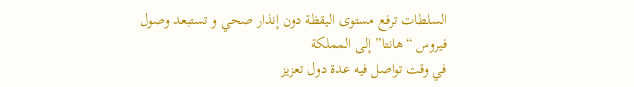السلطات ترفع مستوى اليقظة دون إنذار صحي و تستبعد وصول فيروس “هانتا” إلى المملكة
في وقت تواصل فيه عدة دول تعزيز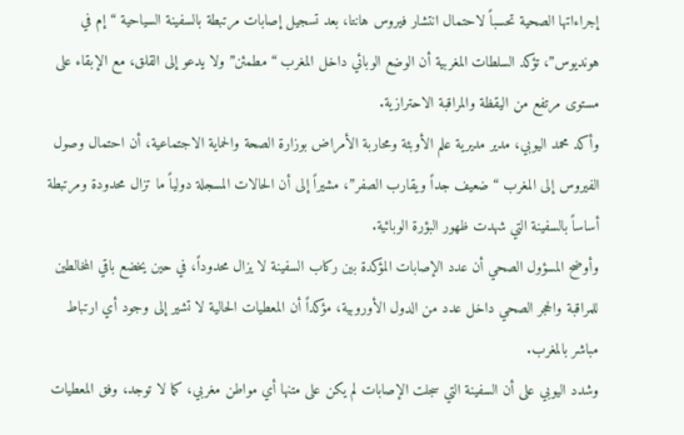إجراءاتها الصحية تحسباً لاحتمال انتشار فيروس هانتا، بعد تسجيل إصابات مرتبطة بالسفينة السياحية “إم في هونديوس”، تؤكد السلطات المغربية أن الوضع الوبائي داخل المغرب “مطمئن” ولا يدعو إلى القلق، مع الإبقاء على مستوى مرتفع من اليقظة والمراقبة الاحترازية.
وأكد محمد اليوبي، مدير مديرية علم الأوبئة ومحاربة الأمراض بوزارة الصحة والحماية الاجتماعية، أن احتمال وصول الفيروس إلى المغرب “ضعيف جداً ويقارب الصفر”، مشيراً إلى أن الحالات المسجلة دولياً ما تزال محدودة ومرتبطة أساساً بالسفينة التي شهدت ظهور البؤرة الوبائية.
وأوضح المسؤول الصحي أن عدد الإصابات المؤكدة بين ركاب السفينة لا يزال محدوداً، في حين يخضع باقي المخالطين للمراقبة والحجر الصحي داخل عدد من الدول الأوروبية، مؤكداً أن المعطيات الحالية لا تشير إلى وجود أي ارتباط مباشر بالمغرب.
وشدد اليوبي على أن السفينة التي سجلت الإصابات لم يكن على متنها أي مواطن مغربي، كما لا توجد، وفق المعطيات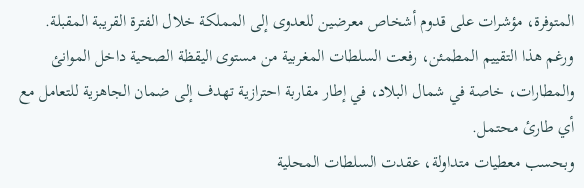المتوفرة، مؤشرات على قدوم أشخاص معرضين للعدوى إلى المملكة خلال الفترة القريبة المقبلة.
ورغم هذا التقييم المطمئن، رفعت السلطات المغربية من مستوى اليقظة الصحية داخل الموانئ والمطارات، خاصة في شمال البلاد، في إطار مقاربة احترازية تهدف إلى ضمان الجاهزية للتعامل مع أي طارئ محتمل.
وبحسب معطيات متداولة، عقدت السلطات المحلية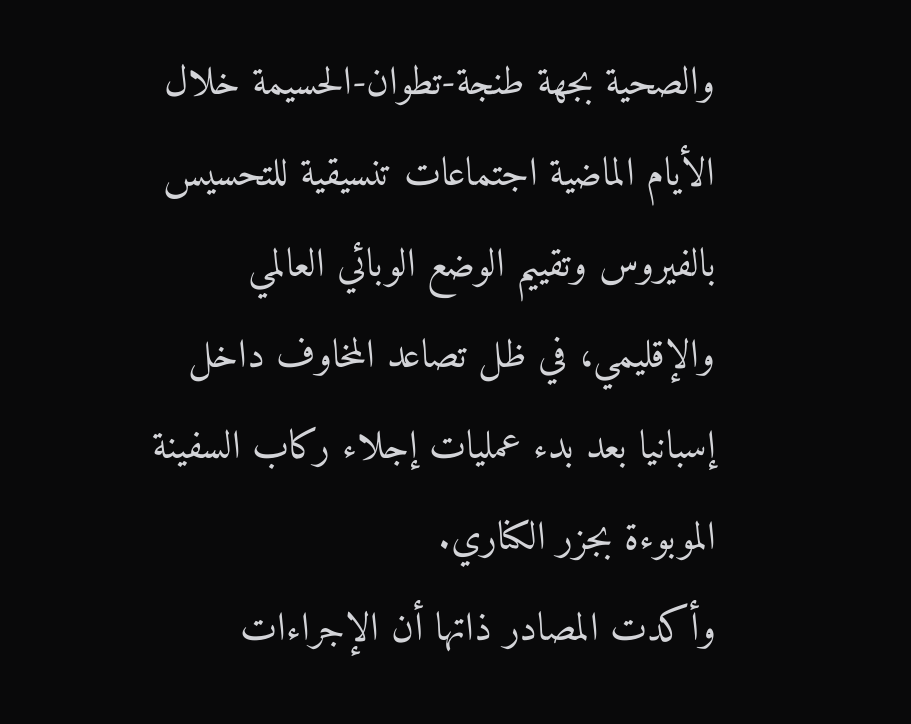والصحية بجهة طنجة-تطوان-الحسيمة خلال الأيام الماضية اجتماعات تنسيقية للتحسيس بالفيروس وتقييم الوضع الوبائي العالمي والإقليمي، في ظل تصاعد المخاوف داخل إسبانيا بعد بدء عمليات إجلاء ركاب السفينة الموبوءة بجزر الكناري.
وأكدت المصادر ذاتها أن الإجراءات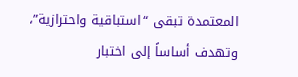المعتمدة تبقى “استباقية واحترازية”، وتهدف أساساً إلى اختبار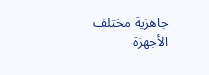جاهزية مختلف الأجهزة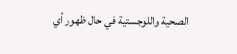الصحية واللوجستية في حال ظهور أي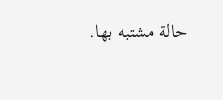حالة مشتبه بها.